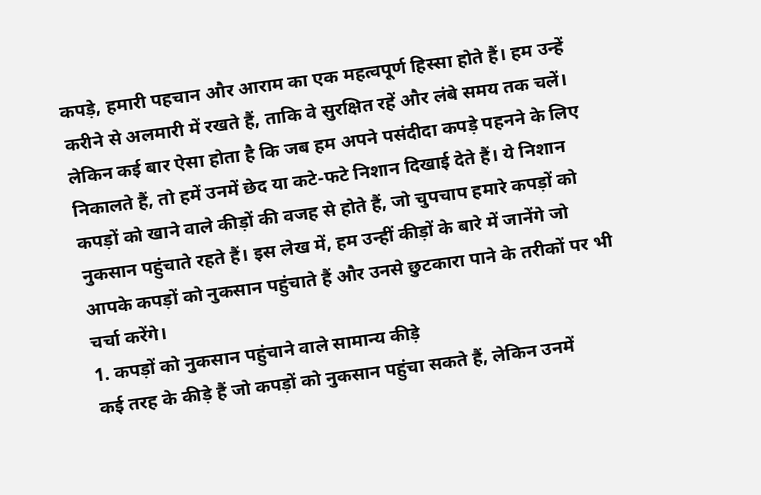कपड़े, हमारी पहचान और आराम का एक महत्वपूर्ण हिस्सा होते हैं। हम उन्हें करीने से अलमारी में रखते हैं, ताकि वे सुरक्षित रहें और लंबे समय तक चलें। लेकिन कई बार ऐसा होता है कि जब हम अपने पसंदीदा कपड़े पहनने के लिए निकालते हैं, तो हमें उनमें छेद या कटे-फटे निशान दिखाई देते हैं। ये निशान कपड़ों को खाने वाले कीड़ों की वजह से होते हैं, जो चुपचाप हमारे कपड़ों को नुकसान पहुंचाते रहते हैं। इस लेख में, हम उन्हीं कीड़ों के बारे में जानेंगे जो आपके कपड़ों को नुकसान पहुंचाते हैं और उनसे छुटकारा पाने के तरीकों पर भी चर्चा करेंगे।
1. कपड़ों को नुकसान पहुंचाने वाले सामान्य कीड़े
कई तरह के कीड़े हैं जो कपड़ों को नुकसान पहुंचा सकते हैं, लेकिन उनमें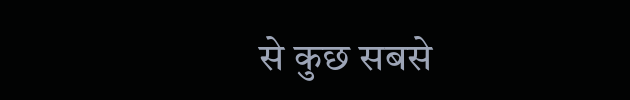से कुछ सबसे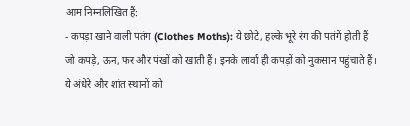आम निम्नलिखित हैं:
- कपड़ा खाने वाली पतंग (Clothes Moths): ये छोटे, हल्के भूरे रंग की पतंगें होती हैं जो कपड़े, ऊन, फर और पंखों को खाती हैं। इनके लार्वा ही कपड़ों को नुकसान पहुंचाते हैं। ये अंधेरे और शांत स्थानों को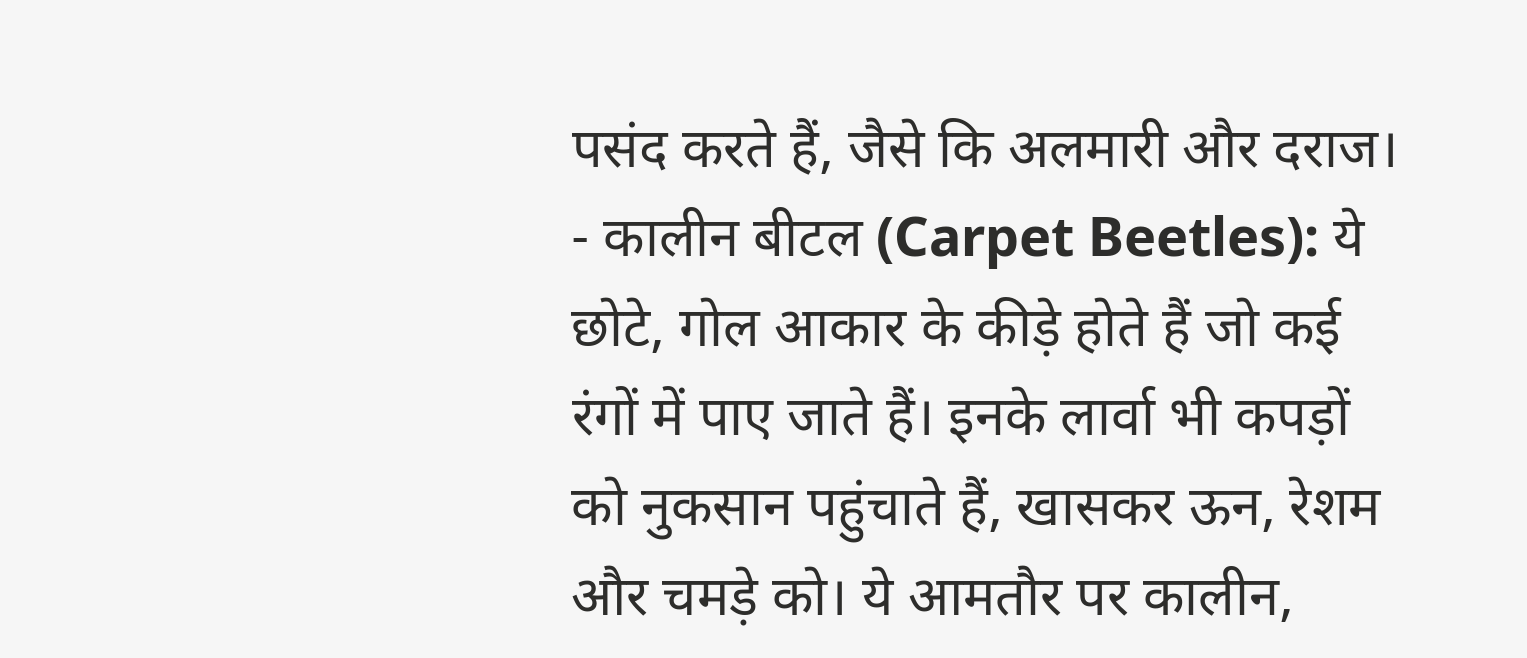पसंद करते हैं, जैसे कि अलमारी और दराज।
- कालीन बीटल (Carpet Beetles): ये छोटे, गोल आकार के कीड़े होते हैं जो कई रंगों में पाए जाते हैं। इनके लार्वा भी कपड़ों को नुकसान पहुंचाते हैं, खासकर ऊन, रेशम और चमड़े को। ये आमतौर पर कालीन,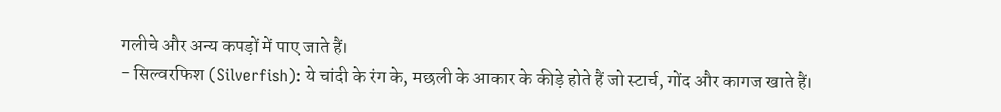गलीचे और अन्य कपड़ों में पाए जाते हैं।
- सिल्वरफिश (Silverfish): ये चांदी के रंग के, मछली के आकार के कीड़े होते हैं जो स्टार्च, गोंद और कागज खाते हैं।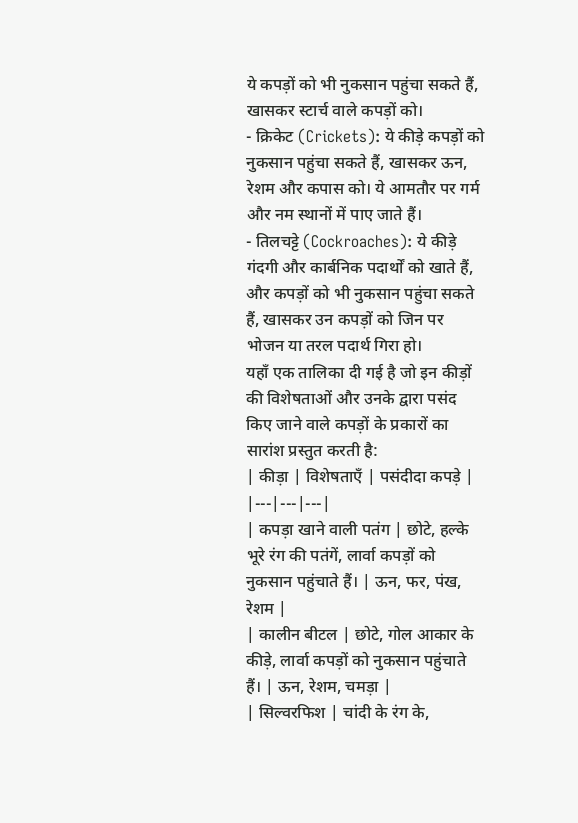ये कपड़ों को भी नुकसान पहुंचा सकते हैं, खासकर स्टार्च वाले कपड़ों को।
- क्रिकेट (Crickets): ये कीड़े कपड़ों को नुकसान पहुंचा सकते हैं, खासकर ऊन, रेशम और कपास को। ये आमतौर पर गर्म और नम स्थानों में पाए जाते हैं।
- तिलचट्टे (Cockroaches): ये कीड़े गंदगी और कार्बनिक पदार्थों को खाते हैं, और कपड़ों को भी नुकसान पहुंचा सकते हैं, खासकर उन कपड़ों को जिन पर भोजन या तरल पदार्थ गिरा हो।
यहाँ एक तालिका दी गई है जो इन कीड़ों की विशेषताओं और उनके द्वारा पसंद किए जाने वाले कपड़ों के प्रकारों का सारांश प्रस्तुत करती है:
| कीड़ा | विशेषताएँ | पसंदीदा कपड़े |
|---|---|---|
| कपड़ा खाने वाली पतंग | छोटे, हल्के भूरे रंग की पतंगें, लार्वा कपड़ों को नुकसान पहुंचाते हैं। | ऊन, फर, पंख, रेशम |
| कालीन बीटल | छोटे, गोल आकार के कीड़े, लार्वा कपड़ों को नुकसान पहुंचाते हैं। | ऊन, रेशम, चमड़ा |
| सिल्वरफिश | चांदी के रंग के,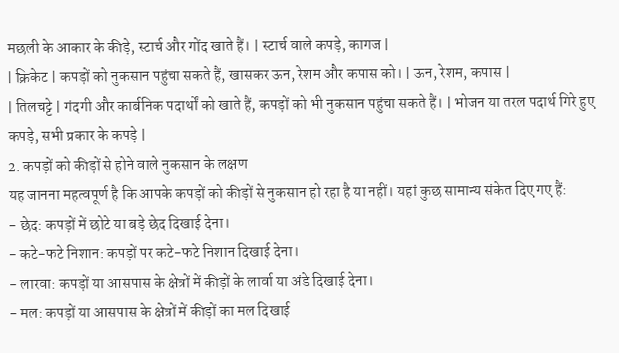मछली के आकार के कीड़े, स्टार्च और गोंद खाते हैं। | स्टार्च वाले कपड़े, कागज |
| क्रिकेट | कपड़ों को नुकसान पहुंचा सकते हैं, खासकर ऊन, रेशम और कपास को। | ऊन, रेशम, कपास |
| तिलचट्टे | गंदगी और कार्बनिक पदार्थों को खाते हैं, कपड़ों को भी नुकसान पहुंचा सकते हैं। | भोजन या तरल पदार्थ गिरे हुए कपड़े, सभी प्रकार के कपड़े |
2. कपड़ों को कीड़ों से होने वाले नुकसान के लक्षण
यह जानना महत्वपूर्ण है कि आपके कपड़ों को कीड़ों से नुकसान हो रहा है या नहीं। यहां कुछ सामान्य संकेत दिए गए हैं:
- छेद: कपड़ों में छोटे या बड़े छेद दिखाई देना।
- कटे-फटे निशान: कपड़ों पर कटे-फटे निशान दिखाई देना।
- लारवा: कपड़ों या आसपास के क्षेत्रों में कीड़ों के लार्वा या अंडे दिखाई देना।
- मल: कपड़ों या आसपास के क्षेत्रों में कीड़ों का मल दिखाई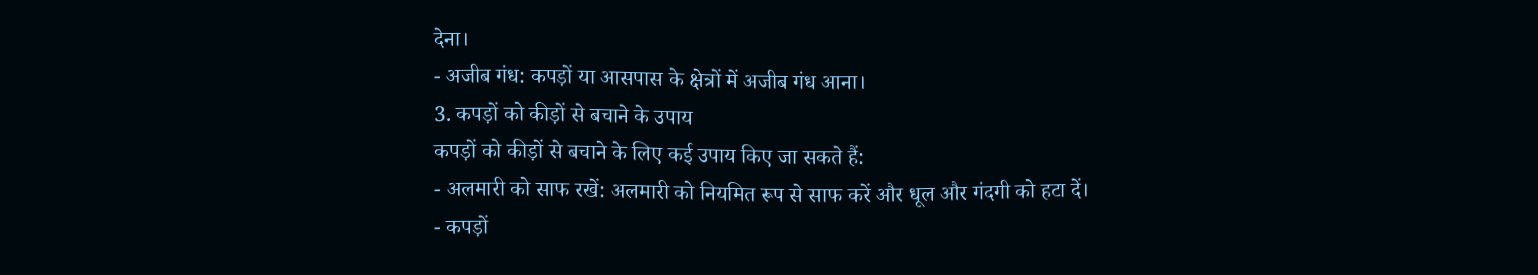देना।
- अजीब गंध: कपड़ों या आसपास के क्षेत्रों में अजीब गंध आना।
3. कपड़ों को कीड़ों से बचाने के उपाय
कपड़ों को कीड़ों से बचाने के लिए कई उपाय किए जा सकते हैं:
- अलमारी को साफ रखें: अलमारी को नियमित रूप से साफ करें और धूल और गंदगी को हटा दें।
- कपड़ों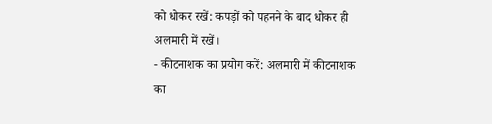को धोकर रखें: कपड़ों को पहनने के बाद धोकर ही अलमारी में रखें।
- कीटनाशक का प्रयोग करें: अलमारी में कीटनाशक का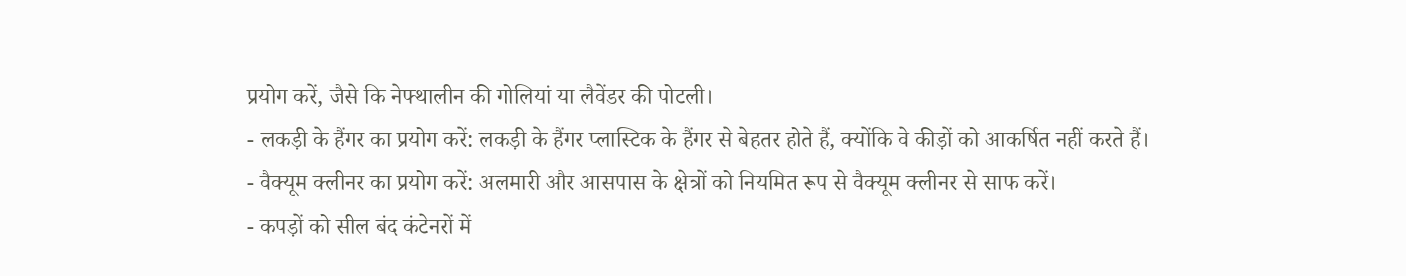प्रयोग करें, जैसे कि नेफ्थालीन की गोलियां या लैवेंडर की पोटली।
- लकड़ी के हैंगर का प्रयोग करें: लकड़ी के हैंगर प्लास्टिक के हैंगर से बेहतर होते हैं, क्योंकि वे कीड़ों को आकर्षित नहीं करते हैं।
- वैक्यूम क्लीनर का प्रयोग करें: अलमारी और आसपास के क्षेत्रों को नियमित रूप से वैक्यूम क्लीनर से साफ करें।
- कपड़ों को सील बंद कंटेनरों में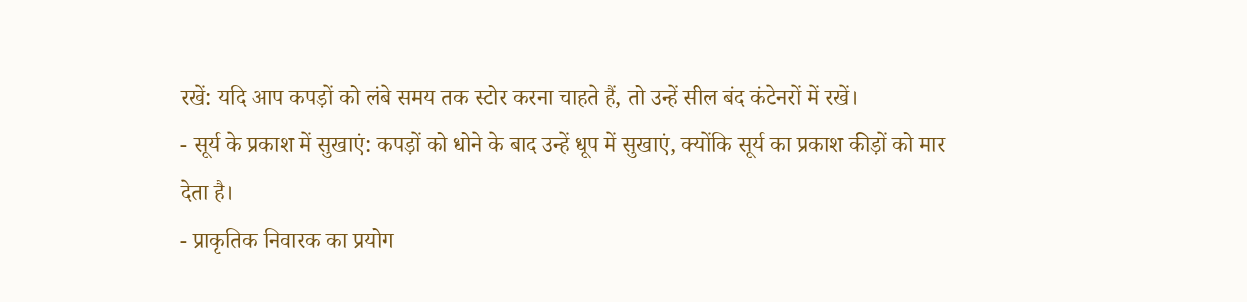रखें: यदि आप कपड़ों को लंबे समय तक स्टोर करना चाहते हैं, तो उन्हें सील बंद कंटेनरों में रखें।
- सूर्य के प्रकाश में सुखाएं: कपड़ों को धोने के बाद उन्हें धूप में सुखाएं, क्योंकि सूर्य का प्रकाश कीड़ों को मार देता है।
- प्राकृतिक निवारक का प्रयोग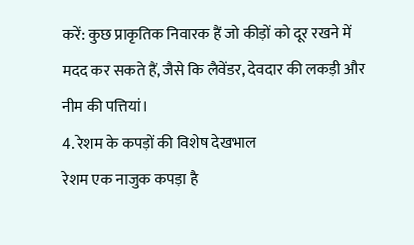करें: कुछ प्राकृतिक निवारक हैं जो कीड़ों को दूर रखने में मदद कर सकते हैं, जैसे कि लैवेंडर, देवदार की लकड़ी और नीम की पत्तियां।
4. रेशम के कपड़ों की विशेष देखभाल
रेशम एक नाजुक कपड़ा है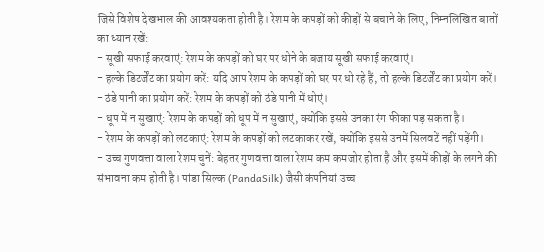जिसे विशेष देखभाल की आवश्यकता होती है। रेशम के कपड़ों को कीड़ों से बचाने के लिए, निम्नलिखित बातों का ध्यान रखें:
- सूखी सफाई करवाएं: रेशम के कपड़ों को घर पर धोने के बजाय सूखी सफाई करवाएं।
- हल्के डिटर्जेंट का प्रयोग करें: यदि आप रेशम के कपड़ों को घर पर धो रहे हैं, तो हल्के डिटर्जेंट का प्रयोग करें।
- ठंडे पानी का प्रयोग करें: रेशम के कपड़ों को ठंडे पानी में धोएं।
- धूप में न सुखाएं: रेशम के कपड़ों को धूप में न सुखाएं, क्योंकि इससे उनका रंग फीका पड़ सकता है।
- रेशम के कपड़ों को लटकाएं: रेशम के कपड़ों को लटकाकर रखें, क्योंकि इससे उनमें सिलवटें नहीं पड़ेंगी।
- उच्च गुणवत्ता वाला रेशम चुनें: बेहतर गुणवत्ता वाला रेशम कम कमजोर होता है और इसमें कीड़ों के लगने की संभावना कम होती है। पांडा सिल्क (PandaSilk) जैसी कंपनियां उच्च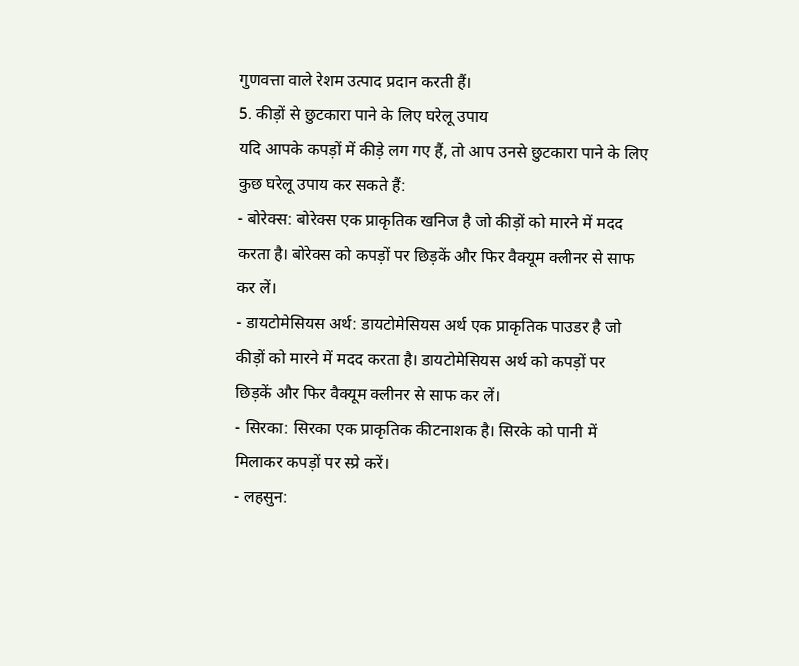गुणवत्ता वाले रेशम उत्पाद प्रदान करती हैं।
5. कीड़ों से छुटकारा पाने के लिए घरेलू उपाय
यदि आपके कपड़ों में कीड़े लग गए हैं, तो आप उनसे छुटकारा पाने के लिए कुछ घरेलू उपाय कर सकते हैं:
- बोरेक्स: बोरेक्स एक प्राकृतिक खनिज है जो कीड़ों को मारने में मदद करता है। बोरेक्स को कपड़ों पर छिड़कें और फिर वैक्यूम क्लीनर से साफ कर लें।
- डायटोमेसियस अर्थ: डायटोमेसियस अर्थ एक प्राकृतिक पाउडर है जो कीड़ों को मारने में मदद करता है। डायटोमेसियस अर्थ को कपड़ों पर छिड़कें और फिर वैक्यूम क्लीनर से साफ कर लें।
- सिरका: सिरका एक प्राकृतिक कीटनाशक है। सिरके को पानी में मिलाकर कपड़ों पर स्प्रे करें।
- लहसुन: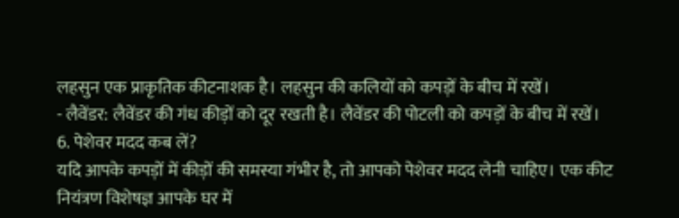लहसुन एक प्राकृतिक कीटनाशक है। लहसुन की कलियों को कपड़ों के बीच में रखें।
- लैवेंडर: लैवेंडर की गंध कीड़ों को दूर रखती है। लैवेंडर की पोटली को कपड़ों के बीच में रखें।
6. पेशेवर मदद कब लें?
यदि आपके कपड़ों में कीड़ों की समस्या गंभीर है, तो आपको पेशेवर मदद लेनी चाहिए। एक कीट नियंत्रण विशेषज्ञ आपके घर में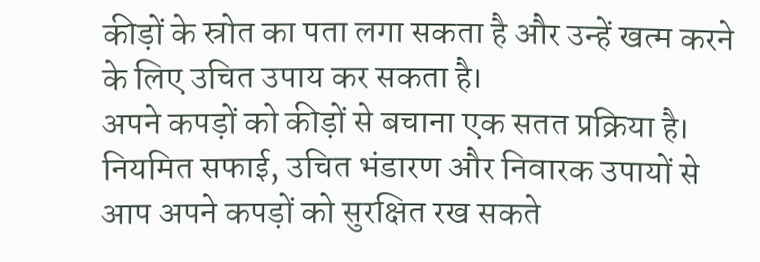कीड़ों के स्रोत का पता लगा सकता है और उन्हें खत्म करने के लिए उचित उपाय कर सकता है।
अपने कपड़ों को कीड़ों से बचाना एक सतत प्रक्रिया है। नियमित सफाई, उचित भंडारण और निवारक उपायों से आप अपने कपड़ों को सुरक्षित रख सकते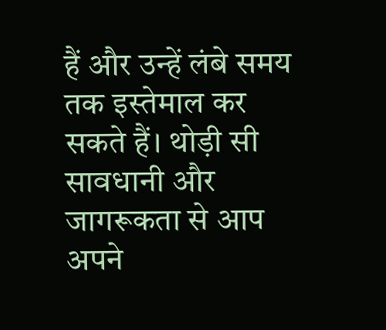हैं और उन्हें लंबे समय तक इस्तेमाल कर सकते हैं। थोड़ी सी सावधानी और जागरूकता से आप अपने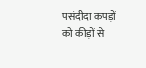पसंदीदा कपड़ों को कीड़ों से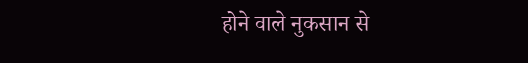होने वाले नुकसान से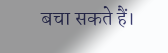बचा सकते हैं।